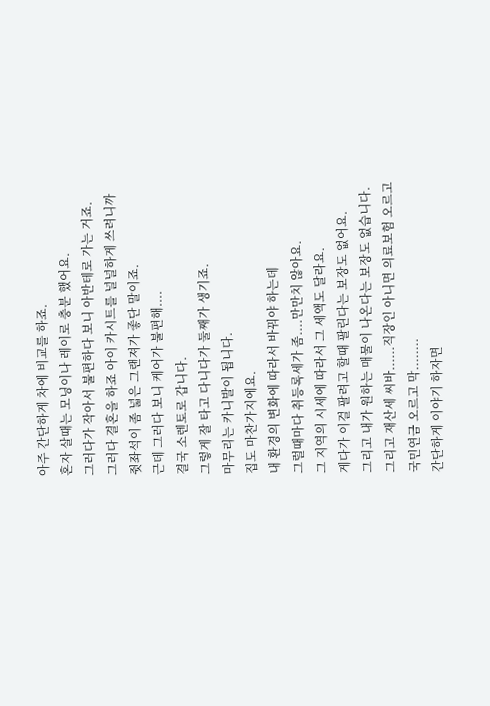아주 간단하게 차에 비교를 하죠.
혼자 살때는 모닝이나 레이로 충분 했어요.
그러다가 작아서 불편하다 보니 아반테로 가는 거죠.
그러다 결혼을 하죠 아이 카시트를 널널하게 쓰려니까
쥣좌석이 좀 넓은 그랜져가 좋단 말이죠.
근데 그러다 보니 케어가 불편해....
결국 소렌토로 갑니다.
그렇게 잘 타고 다니다가 둘째가 생기죠.
마무리는 카니발이 됩니다.
집도 마찬가지에요.
내 환경의 변화에 따라서 바꿔야 하는데
그럴때마다 취등록세가 좀....만만치 않아요.
그 지역의 시세에 따라서 그 세액도 달라요.
게다가 이걸 팔려고 할때 팔린다는 보장도 없어요.
그리고 내가 원하는 매물이 나온다는 보장도 없습니다.
그리고 재산세 씨바......직장인 아니면 의료보험 오르고
국민연금 오르고 막........
간단하게 이야기 하자면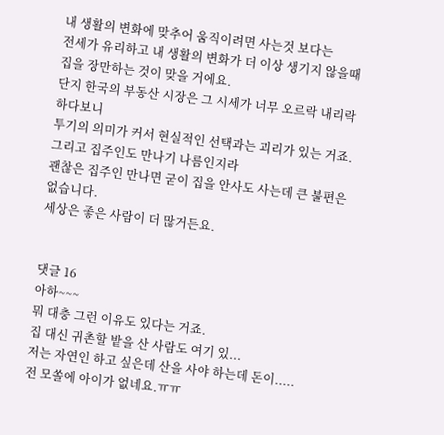내 생활의 변화에 맞추어 움직이려면 사는것 보다는
전세가 유리하고 내 생활의 변화가 더 이상 생기지 않을때
집을 장만하는 것이 맞을 거에요.
단지 한국의 부동산 시장은 그 시세가 너무 오르락 내리락 하다보니
투기의 의미가 커서 현실적인 선택과는 괴리가 있는 거죠.
그리고 집주인도 만나기 나름인지라
괜찮은 집주인 만나면 굳이 집을 안사도 사는데 큰 불편은 없습니다.
세상은 좋은 사람이 더 많거든요.


댓글 16
아하~~~
뭐 대충 그런 이유도 있다는 거죠.
집 대신 귀촌할 밭을 산 사람도 여기 있...
저는 자연인 하고 싶은데 산을 사야 하는데 돈이.....
전 모쏠에 아이가 없네요.ㅠㅠ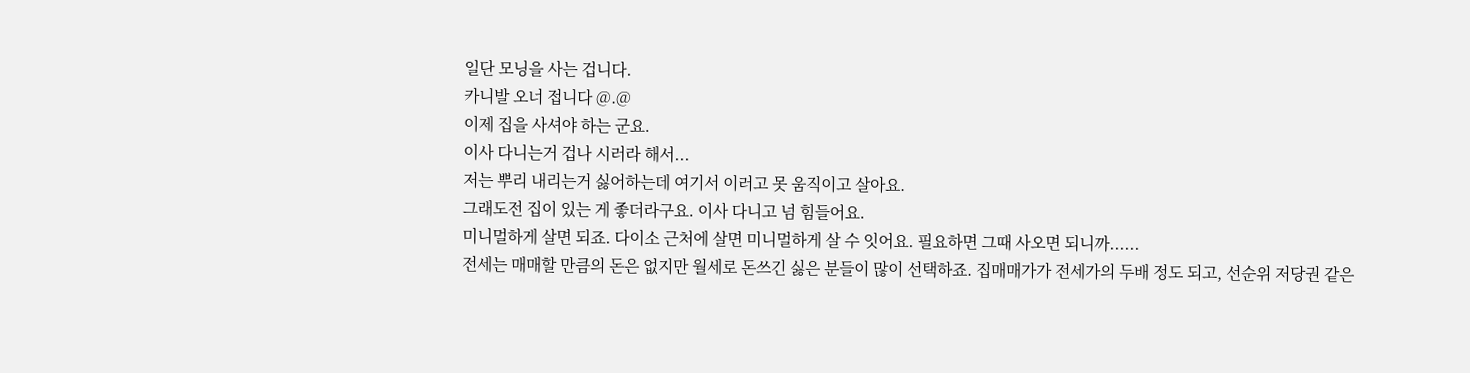일단 모닝을 사는 겁니다.
카니발 오너 접니다 @.@
이제 집을 사셔야 하는 군요.
이사 다니는거 겁나 시러라 해서...
저는 뿌리 내리는거 싫어하는데 여기서 이러고 못 움직이고 살아요.
그래도전 집이 있는 게 좋더라구요. 이사 다니고 넘 힘들어요.
미니멀하게 살면 되죠. 다이소 근처에 살면 미니멀하게 살 수 잇어요. 필요하면 그때 사오면 되니까......
전세는 매매할 만큼의 돈은 없지만 월세로 돈쓰긴 싫은 분들이 많이 선택하죠. 집매매가가 전세가의 두배 정도 되고, 선순위 저당권 같은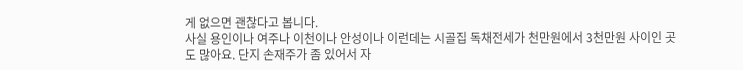게 없으면 괜찮다고 봅니다.
사실 용인이나 여주나 이천이나 안성이나 이런데는 시골집 독채전세가 천만원에서 3천만원 사이인 곳도 많아요. 단지 손재주가 좀 있어서 자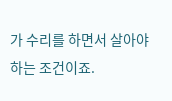가 수리를 하면서 살아야 하는 조건이죠.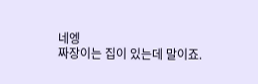네엥
짜장이는 집이 있는데 말이죠.